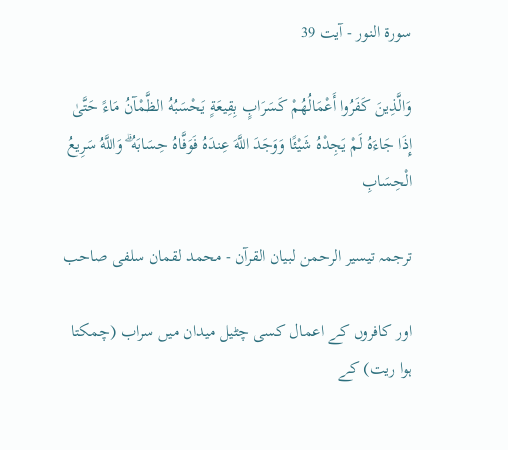سورة النور - آیت 39

وَالَّذِينَ كَفَرُوا أَعْمَالُهُمْ كَسَرَابٍ بِقِيعَةٍ يَحْسَبُهُ الظَّمْآنُ مَاءً حَتَّىٰ إِذَا جَاءَهُ لَمْ يَجِدْهُ شَيْئًا وَوَجَدَ اللَّهَ عِندَهُ فَوَفَّاهُ حِسَابَهُ ۗ وَاللَّهُ سَرِيعُ الْحِسَابِ

ترجمہ تیسیر الرحمن لبیان القرآن - محمد لقمان سلفی صاحب

اور کافروں کے اعمال کسی چٹیل میدان میں سراب (چمکتا ہوا ریت) کے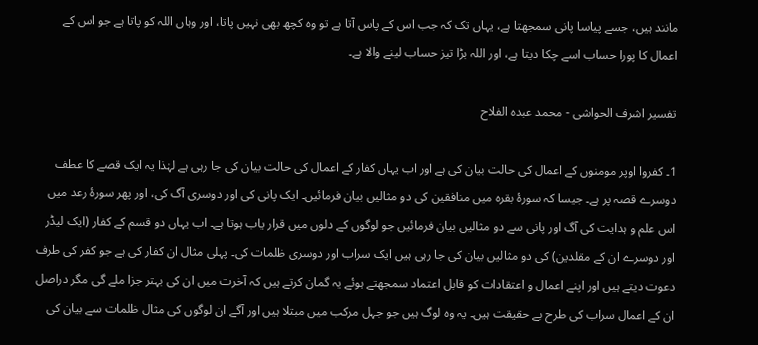مانند ہیں، جسے پیاسا پانی سمجھتا ہے، یہاں تک کہ جب اس کے پاس آتا ہے تو وہ کچھ بھی نہیں پاتا، اور وہاں اللہ کو پاتا ہے جو اس کے اعمال کا پورا حساب اسے چکا دیتا ہے، اور اللہ بڑا تیز حساب لینے والا ہے۔

تفسیر اشرف الحواشی - محمد عبدہ الفلاح

1۔ کفروا اوپر مومنوں کے اعمال کی حالت بیان کی ہے اور اب یہاں کفار کے اعمال کی حالت بیان کی جا رہی ہے لہٰذا یہ ایک قصے کا عطف دوسرے قصہ پر ہے۔ جیسا کہ سورۂ بقرہ میں منافقین کی دو مثالیں بیان فرمائیں۔ ایک پانی کی اور دوسری آگ کی، اور پھر سورۂ رعد میں اس علم و ہدایت کی آگ اور پانی سے دو مثالیں بیان فرمائیں جو لوگوں کے دلوں میں قرار یاب ہوتا ہے۔ اب یہاں دو قسم کے کفار (ایک لیڈر اور دوسرے ان کے مقلدین) کی دو مثالیں بیان کی جا رہی ہیں ایک سراب اور دوسری ظلمات کی۔ پہلی مثال ان کفار کی ہے جو کفر کی طرف دعوت دیتے ہیں اور اپنے اعمال و اعتقادات کو قابل اعتماد سمجھتے ہوئے یہ گمان کرتے ہیں کہ آخرت میں ان کی بہتر جزا ملے گی مگر دراصل ان کے اعمال سراب کی طرح بے حقیقت ہیں۔ یہ وہ لوگ ہیں جو جہل مرکب میں مبتلا ہیں اور آگے ان لوگوں کی مثال ظلمات سے بیان کی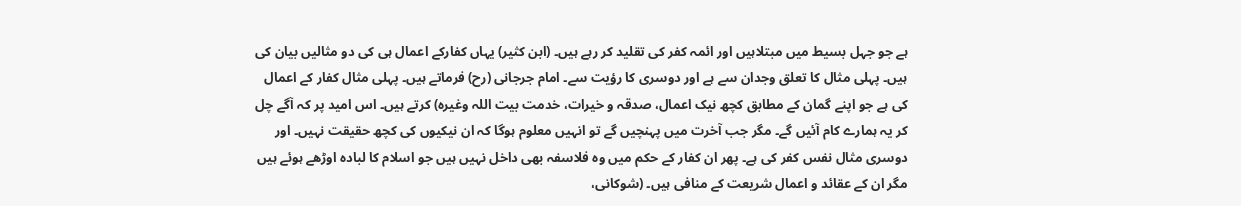ہے جو جہل بسیط میں مبتلاہیں اور ائمہ کفر کی تقلید کر رہے ہیں۔ (ابن کثیر) یہاں کفارکے اعمال ہی کی دو مثالیں بیان کی ہیں۔ پہلی مثال کا تعلق وجدان سے ہے اور دوسری کا رؤیت سے۔ امام جرجانی (رح) فرماتے ہیں۔ پہلی مثال کفار کے اعمال کی ہے جو اپنے گمان کے مطابق کچھ نیک اعمال، صدقہ و خیرات، خدمت بیت اللہ وغیرہ) کرتے ہیں۔ اس امید پر کہ آگے چل کر یہ ہمارے کام آئیں گے۔ مگر جب آخرت میں پہنچیں گے تو انہیں معلوم ہوگا کہ ان نیکیوں کی کچھ حقیقت نہیں۔ اور دوسری مثال نفس کفر کی ہے۔ پھر ان کفار کے حکم میں وہ فلاسفہ بھی داخل نہیں ہیں جو اسلام کا لبادہ اوڑھے ہوئے ہیں مگر ان کے عقائد و اعمال شریعت کے منافی ہیں۔ (شوکانی،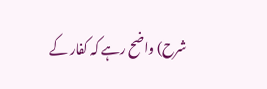شرح) واضح رہے کہ کفار کے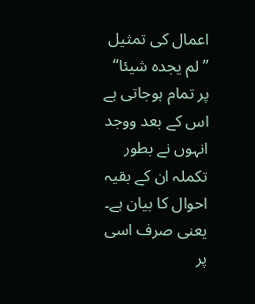اعمال کی تمثیل ” لم یجدہ شیئا“ پر تمام ہوجاتی ہے اس کے بعد ووجد انہوں نے بطور تکملہ ان کے بقیہ احوال کا بیان ہے۔ یعنی صرف اسی پر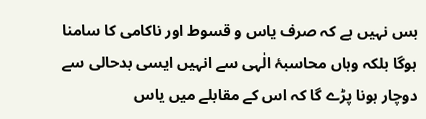بس نہیں ہے کہ صرف یاس و قسوط اور ناکامی کا سامنا ہوگا بلکہ وہاں محاسبۂ الٰہی سے انہیں ایسی بدحالی سے دوچار ہونا پڑے گا کہ اس کے مقابلے میں یاس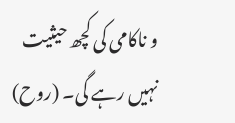و ناکامی کی کچھ حیثیت نہیں رہے گی۔ (روح)